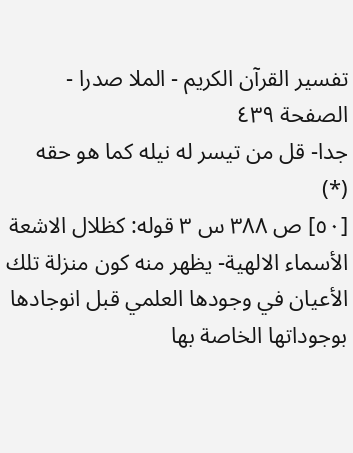تفسیر القرآن الکریم - الملا صدرا - الصفحة ٤٣٩
جدا- قل من تيسر له نيله كما هو حقه (*)
[٥٠] ص ٣٨٨ س ٣ قوله: كظلال الاشعة الأسماء الالهية- يظهر منه كون منزلة تلك الأعيان في وجودها العلمي قبل انوجادها بوجوداتها الخاصة بها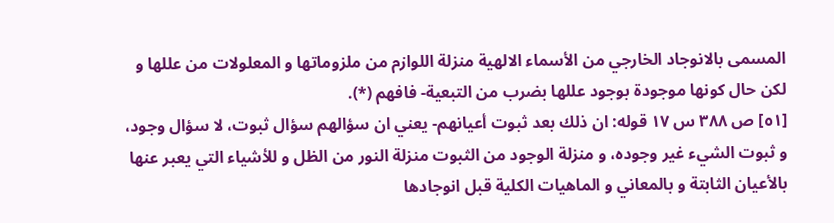المسمى بالانوجاد الخارجي من الأسماء الالهية منزلة اللوازم من ملزوماتها و المعلولات من عللها و لكن حال كونها موجودة بوجود عللها بضرب من التبعية- فافهم (*).
[٥١] ص ٣٨٨ س ١٧ قوله: ان ذلك بعد ثبوت أعيانهم- يعني ان سؤالهم سؤال ثبوت، لا سؤال وجود، و ثبوت الشيء غير وجوده، و منزلة الوجود من الثبوت منزلة النور من الظل و للأشياء التي يعبر عنها بالأعيان الثابتة و بالمعاني و الماهيات الكلية قبل انوجادها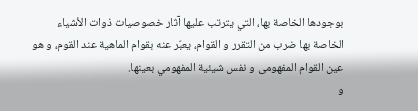بوجودها الخاصة بها، التي يترتب عليها آثار خصوصيات ذوات الأشياء الخاصة بها ضرب من التقرر و القوام، يعبّر عنه بقوام الماهية عند القوم، و هو عين القوام المفهومى و نفس شيئية المفهومي بعينها.
و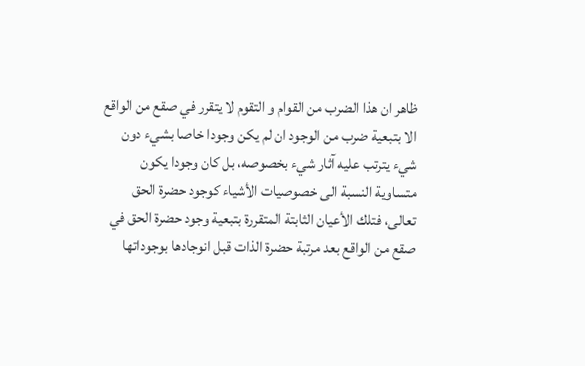ظاهر ان هذا الضرب من القوام و التقوم لا يتقرر في صقع من الواقع الا بتبعية ضرب من الوجود ان لم يكن وجودا خاصا بشيء دون شيء يترتب عليه آثار شيء بخصوصه، بل كان وجودا يكون متساوية النسبة الى خصوصيات الأشياء كوجود حضرة الحق تعالى، فتلك الأعيان الثابتة المتقررة بتبعية وجود حضرة الحق في صقع من الواقع بعد مرتبة حضرة الذات قبل انوجادها بوجوداتها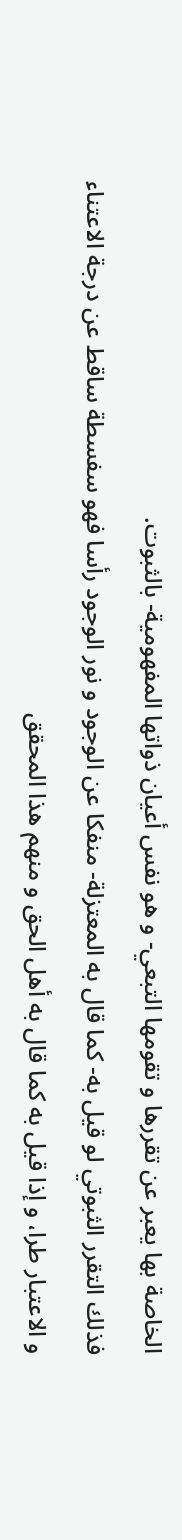الخاصة بها يعبر عن تقررها و تقومها التبعي- و هو نفس أعيان ذواتها المفهومية- بالثبوت.
فذلك التقرر الثبوتي لو قيل به- كما قال به المعتزلة- منفكا عن الوجود و نور الوجود رأسا فهو سفسطة ساقط عن درجة الاعتناء و الاعتبار طرا، و إذا قيل به كما قال به أهل الحق و منهم هذا المحقق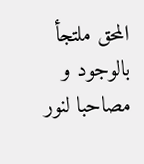المحق ملتجأ بالوجود و مصاحبا لنور